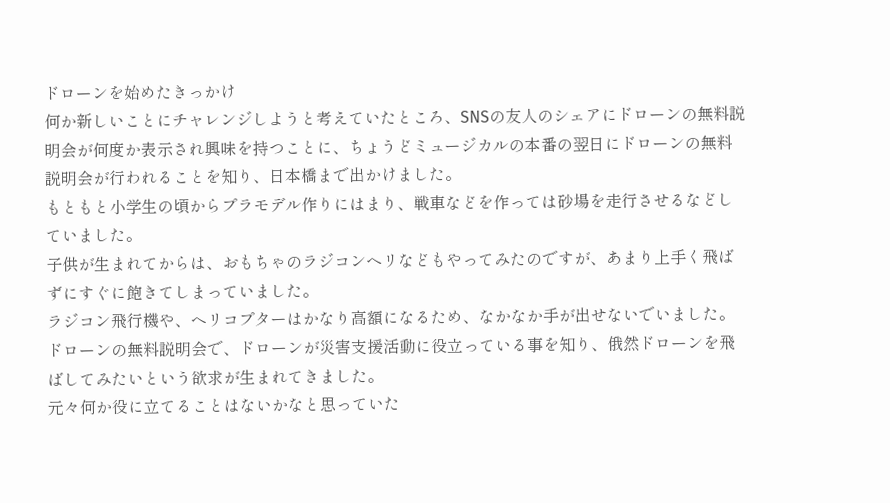ドローンを始めたきっかけ
何か新しいことにチャレンジしようと考えていたところ、SNSの友人のシェアにドローンの無料説明会が何度か表示され興味を持つことに、ちょうどミュージカルの本番の翌日にドローンの無料説明会が行われることを知り、日本橋まで出かけました。
もともと小学生の頃からプラモデル作りにはまり、戦車などを作っては砂場を走行させるなどしていました。
子供が生まれてからは、おもちゃのラジコンヘリなどもやってみたのですが、あまり上手く飛ばずにすぐに飽きてしまっていました。
ラジコン飛行機や、ヘリコプターはかなり高額になるため、なかなか手が出せないでいました。
ドローンの無料説明会で、ドローンが災害支援活動に役立っている事を知り、俄然ドローンを飛ばしてみたいという欲求が生まれてきました。
元々何か役に立てることはないかなと思っていた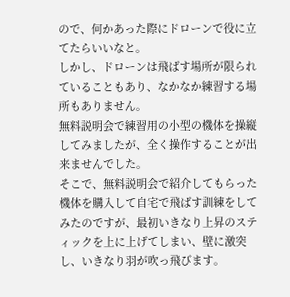ので、何かあった際にドローンで役に立てたらいいなと。
しかし、ドローンは飛ばす場所が限られていることもあり、なかなか練習する場所もありません。
無料説明会で練習用の小型の機体を操縦してみましたが、全く操作することが出来ませんでした。
そこで、無料説明会で紹介してもらった機体を購入して自宅で飛ばす訓練をしてみたのですが、最初いきなり上昇のスティックを上に上げてしまい、壁に激突し、いきなり羽が吹っ飛びます。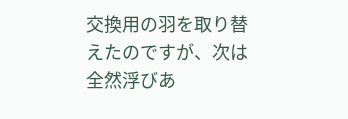交換用の羽を取り替えたのですが、次は全然浮びあ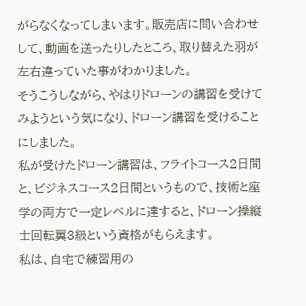がらなくなってしまいます。販売店に問い合わせして、動画を送ったりしたところ、取り替えた羽が左右違っていた事がわかりました。
そうこうしながら、やはりドローンの講習を受けてみようという気になり、ドローン講習を受けることにしました。
私が受けたドローン講習は、フライトコース2日間と、ビジネスコース2日間というもので、技術と座学の両方で一定レベルに達すると、ドローン操縦士回転翼3級という資格がもらえます。
私は、自宅で練習用の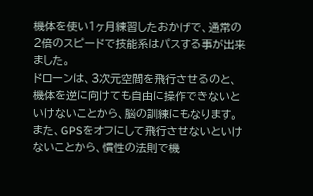機体を使い1ヶ月練習したおかげで、通常の2倍のスピードで技能系はパスする事が出来ました。
ドローンは、3次元空間を飛行させるのと、機体を逆に向けても自由に操作できないといけないことから、脳の訓練にもなります。
また、GPSをオフにして飛行させないといけないことから、慣性の法則で機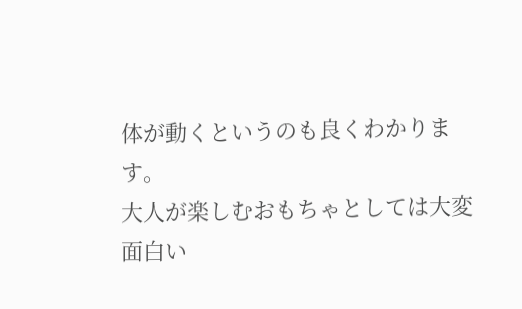体が動くというのも良くわかります。
大人が楽しむおもちゃとしては大変面白い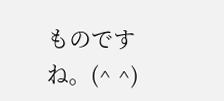ものですね。(^ ^)